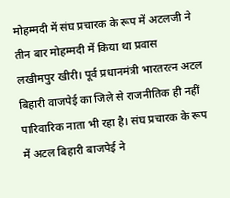मोहम्मदी में संघ प्रचारक के रूप में अटलजी ने तीन बार मोहम्मदी में किया था प्रवास
लखीमपुर खीरी। पूर्व प्रधानमंत्री भारतरत्न अटल बिहारी वाजपेई का जिले से राजनीतिक ही नहीं पारिवारिक नाता भी रहा है। संघ प्रचारक के रूप में अटल बिहारी बाजपेई ने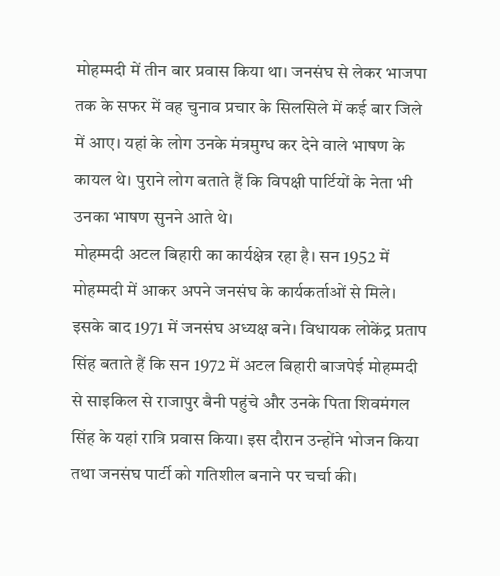मोहम्मदी में तीन बार प्रवास किया था। जनसंघ से लेकर भाजपा तक के सफर में वह चुनाव प्रचार के सिलसिले में कई बार जिले में आए। यहां के लोग उनके मंत्रमुग्ध कर देने वाले भाषण के कायल थे। पुराने लोग बताते हैं कि विपक्षी पार्टियों के नेता भी उनका भाषण सुनने आते थे।
मोहम्मदी अटल बिहारी का कार्यक्षेत्र रहा है। सन 1952 में मोहम्मदी में आकर अपने जनसंघ के कार्यकर्ताओं से मिले। इसके बाद 1971 में जनसंघ अध्यक्ष बने। विधायक लोकेंद्र प्रताप सिंह बताते हैं कि सन 1972 में अटल बिहारी बाजपेई मोहम्मदी से साइकिल से राजापुर बैनी पहुंचे और उनके पिता शिवमंगल सिंह के यहां रात्रि प्रवास किया। इस दौरान उन्होंने भोजन किया तथा जनसंघ पार्टी को गतिशील बनाने पर चर्चा की।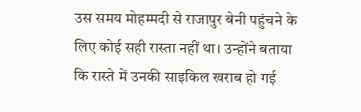उस समय मोहम्मदी से राजापुर बेनी पहुंचने के लिए कोई सही रास्ता नहीं था। उन्होंने बताया कि रास्ते में उनकी साइकिल खराब हो गई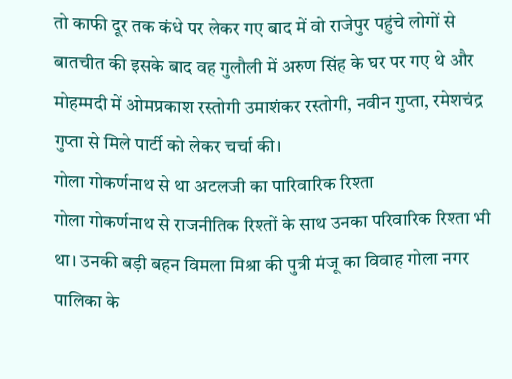तो काफी दूर तक कंधे पर लेकर गए बाद में वो राजेपुर पहुंचे लोगों से बातचीत की इसके बाद वह गुलौली में अरुण सिंह के घर पर गए थे और मोहम्मदी में ओमप्रकाश रस्तोगी उमाशंकर रस्तोगी, नवीन गुप्ता, रमेशचंद्र गुप्ता से मिले पार्टी को लेकर चर्चा की।
गोला गोकर्णनाथ से था अटलजी का पारिवारिक रिश्ता
गोला गोकर्णनाथ से राजनीतिक रिश्तों के साथ उनका परिवारिक रिश्ता भी था। उनकी बड़ी बहन विमला मिश्रा की पुत्री मंजू का विवाह गोला नगर पालिका के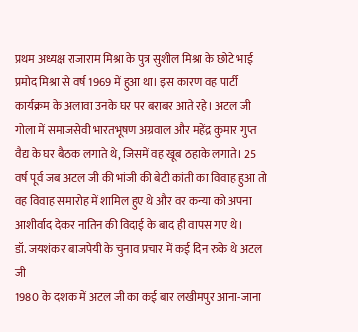प्रथम अध्यक्ष राजाराम मिश्रा के पुत्र सुशील मिश्रा के छोटे भाई प्रमोद मिश्रा से वर्ष 1969 में हुआ था। इस कारण वह पार्टी कार्यक्रम के अलावा उनके घर पर बराबर आते रहे। अटल जी गोला में समाजसेवी भारतभूषण अग्रवाल और महेंद्र कुमार गुप्त वैद्य के घर बैठक लगाते थे, जिसमें वह खूब ठहाके लगाते। 25 वर्ष पूर्व जब अटल जी की भांजी की बेटी कांती का विवाह हुआ तो वह विवाह समारोह में शामिल हुए थे और वर कन्या को अपना आशीर्वाद देकर नातिन की विदाई के बाद ही वापस गए थे।
डॉ. जयशंकर बाजपेयी के चुनाव प्रचार में कई दिन रुके थे अटल जी
1980 के दशक में अटल जी का कई बार लखीमपुर आना-जाना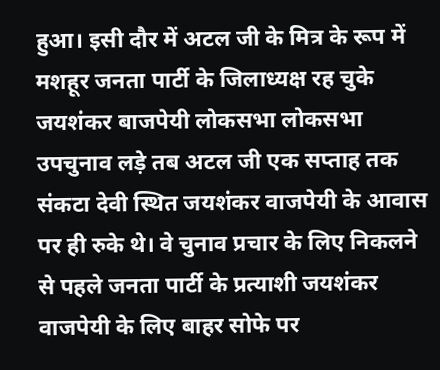हुआ। इसी दौर में अटल जी के मित्र के रूप में मशहूर जनता पार्टी के जिलाध्यक्ष रह चुके जयशंकर बाजपेयी लोकसभा लोकसभा उपचुनाव लड़े तब अटल जी एक सप्ताह तक संकटा देवी स्थित जयशंकर वाजपेयी के आवास पर ही रुके थे। वे चुनाव प्रचार के लिए निकलने से पहले जनता पार्टी के प्रत्याशी जयशंकर वाजपेयी के लिए बाहर सोफे पर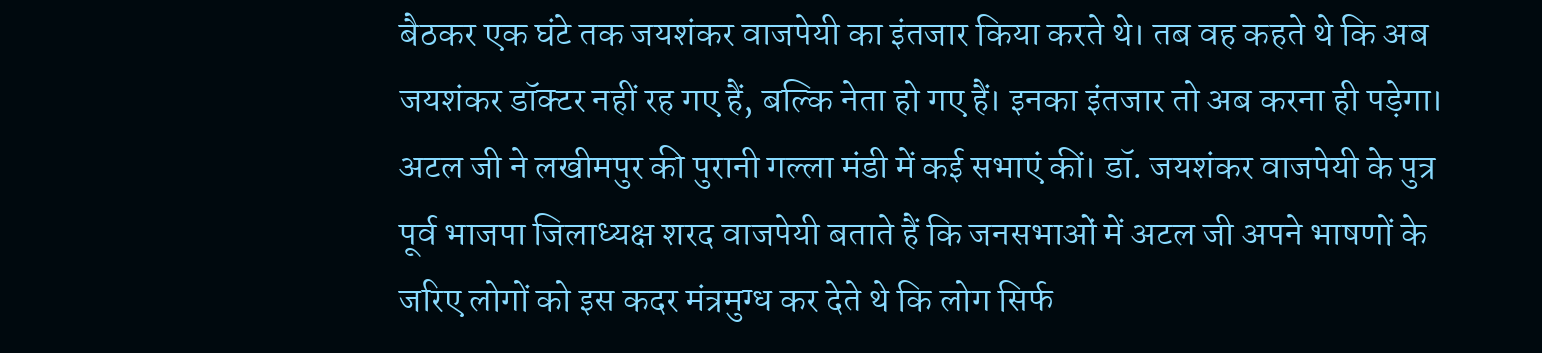बैठकर एक घंटे तक जयशंकर वाजपेयी का इंतजार किया करते थे। तब वह कहते थे कि अब जयशंकर डॉक्टर नहीं रह गए हैं, बल्कि नेता हो गए हैं। इनका इंतजार तो अब करना ही पड़ेगा। अटल जी ने लखीमपुर की पुरानी गल्ला मंडी में कई सभाएं कीं। डॉ. जयशंकर वाजपेयी के पुत्र पूर्व भाजपा जिलाध्यक्ष शरद वाजपेयी बताते हैं कि जनसभाओं में अटल जी अपने भाषणों के जरिए लोगों को इस कदर मंत्रमुग्ध कर देते थे कि लोग सिर्फ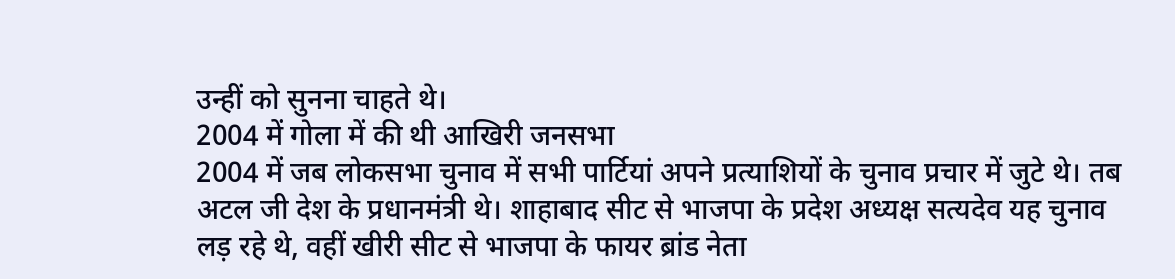उन्हीं को सुनना चाहते थे।
2004 में गोला में की थी आखिरी जनसभा
2004 में जब लोकसभा चुनाव में सभी पार्टियां अपने प्रत्याशियों के चुनाव प्रचार में जुटे थे। तब अटल जी देश के प्रधानमंत्री थे। शाहाबाद सीट से भाजपा के प्रदेश अध्यक्ष सत्यदेव यह चुनाव लड़ रहे थे, वहीं खीरी सीट से भाजपा के फायर ब्रांड नेता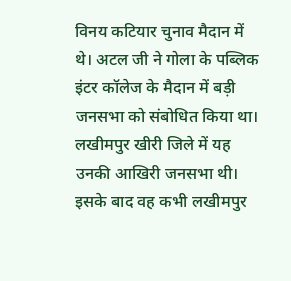विनय कटियार चुनाव मैदान में थे। अटल जी ने गोला के पब्लिक इंटर कॉलेज के मैदान में बड़ी जनसभा को संबोधित किया था। लखीमपुर खीरी जिले में यह उनकी आखिरी जनसभा थी। इसके बाद वह कभी लखीमपुर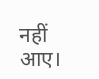नहीं आए।